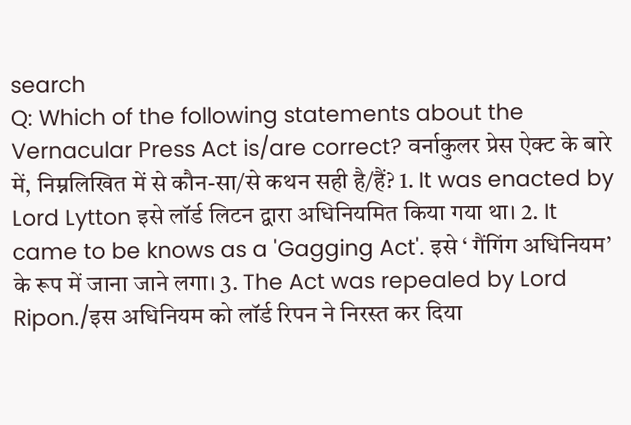search
Q: Which of the following statements about the Vernacular Press Act is/are correct? वर्नाकुलर प्रेस ऐक्ट के बारे में, निम्नलिखित में से कौन-सा/से कथन सही है/हैं? 1. It was enacted by Lord Lytton इसे लॉर्ड लिटन द्वारा अधिनियमित किया गया था। 2. It came to be knows as a 'Gagging Act'. इसे ‘ गैंगिंग अधिनियम’ के रूप में जाना जाने लगा। 3. The Act was repealed by Lord Ripon./इस अधिनियम को लॉर्ड रिपन ने निरस्त कर दिया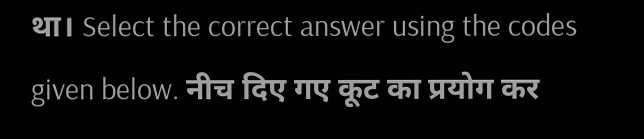था। Select the correct answer using the codes given below. नीच दिए गए कूट का प्रयोग कर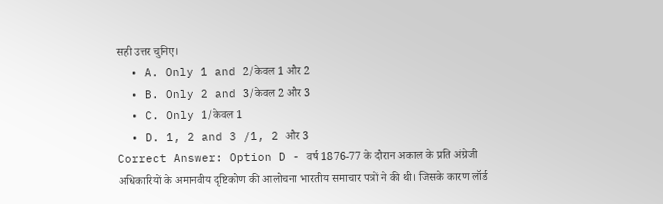सही उत्तर चुनिए।
  • A. Only 1 and 2/केवल 1 और 2
  • B. Only 2 and 3/केवल 2 और 3
  • C. Only 1/केवल 1
  • D. 1, 2 and 3 /1, 2 और 3
Correct Answer: Option D - वर्ष 1876-77 के दौरान अकाल के प्रति अंग्रेजी अधिकारियों के अमानवीय दृष्टिकोण की आलोचना भारतीय समाचार पत्रों ने की थी। जिसके कारण लॉर्ड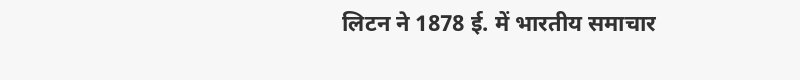लिटन ने 1878 ई. में भारतीय समाचार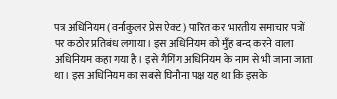पत्र अधिनियम (वर्नाकुलर प्रेस ऐक्ट) पारित कर भारतीय समाचार पत्रों पर कठोर प्रतिबंध लगाया। इस अधिनियम को मुँह बन्द करने वाला अधिनियम कहा गया है। इसे गैगिंग अधिनियम के नाम से भी जाना जाता था। इस अधिनियम का सबसे घिनौना पक्ष यह था कि इसके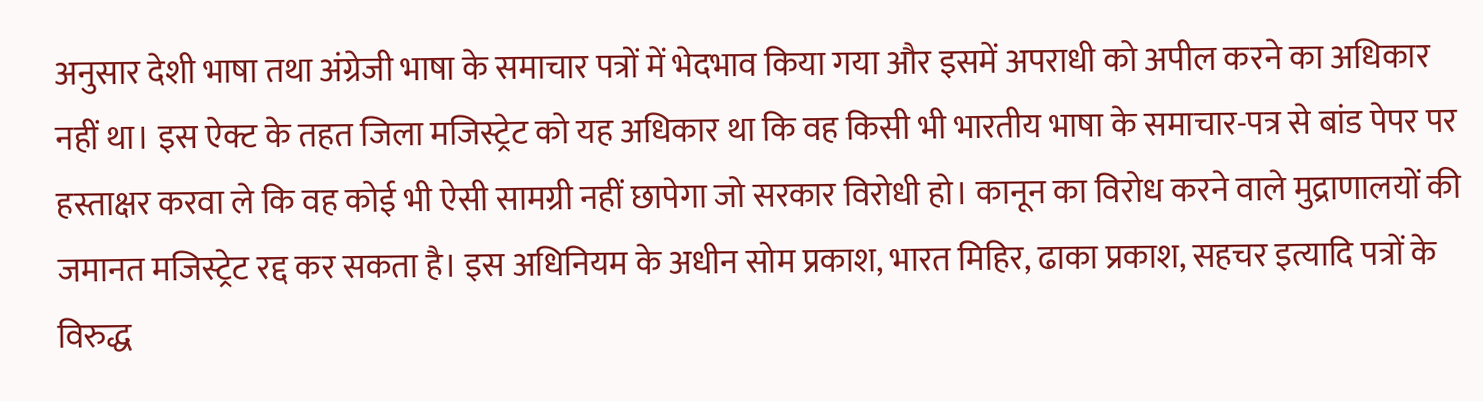अनुसार देशी भाषा तथा अंग्रेजी भाषा के समाचार पत्रों में भेदभाव किया गया और इसमें अपराधी को अपील करने का अधिकार नहीं था। इस ऐक्ट के तहत जिला मजिस्ट्रेट को यह अधिकार था कि वह किसी भी भारतीय भाषा के समाचार-पत्र से बांड पेपर पर हस्ताक्षर करवा ले कि वह कोई भी ऐसी सामग्री नहीं छापेगा जो सरकार विरोधी हो। कानून का विरोध करने वाले मुद्राणालयों की जमानत मजिस्ट्रेट रद्द कर सकता है। इस अधिनियम के अधीन सोम प्रकाश, भारत मिहिर, ढाका प्रकाश, सहचर इत्यादि पत्रों के विरुद्ध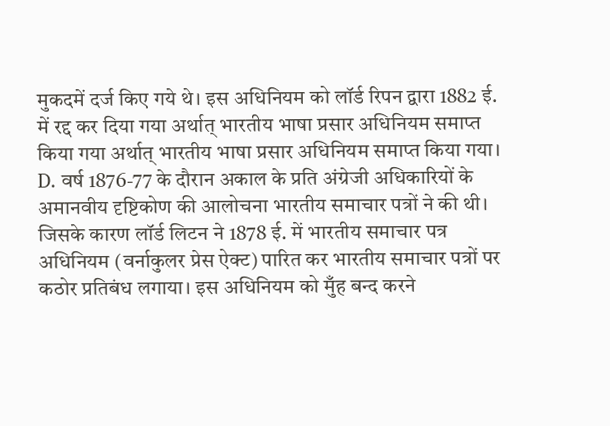मुकदमें दर्ज किए गये थे। इस अधिनियम को लॉर्ड रिपन द्वारा 1882 ई. में रद्द कर दिया गया अर्थात् भारतीय भाषा प्रसार अधिनियम समाप्त किया गया अर्थात् भारतीय भाषा प्रसार अधिनियम समाप्त किया गया।
D. वर्ष 1876-77 के दौरान अकाल के प्रति अंग्रेजी अधिकारियों के अमानवीय दृष्टिकोण की आलोचना भारतीय समाचार पत्रों ने की थी। जिसके कारण लॉर्ड लिटन ने 1878 ई. में भारतीय समाचार पत्र अधिनियम (वर्नाकुलर प्रेस ऐक्ट) पारित कर भारतीय समाचार पत्रों पर कठोर प्रतिबंध लगाया। इस अधिनियम को मुँह बन्द करने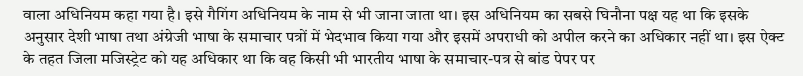वाला अधिनियम कहा गया है। इसे गैगिंग अधिनियम के नाम से भी जाना जाता था। इस अधिनियम का सबसे घिनौना पक्ष यह था कि इसके अनुसार देशी भाषा तथा अंग्रेजी भाषा के समाचार पत्रों में भेदभाव किया गया और इसमें अपराधी को अपील करने का अधिकार नहीं था। इस ऐक्ट के तहत जिला मजिस्ट्रेट को यह अधिकार था कि वह किसी भी भारतीय भाषा के समाचार-पत्र से बांड पेपर पर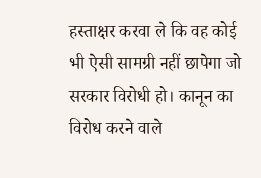हस्ताक्षर करवा ले कि वह कोई भी ऐसी सामग्री नहीं छापेगा जो सरकार विरोधी हो। कानून का विरोध करने वाले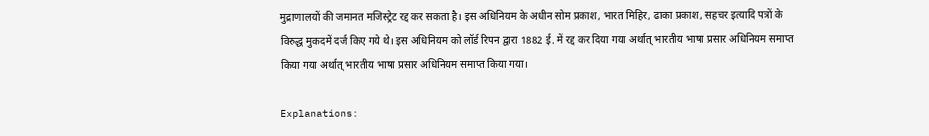मुद्राणालयों की जमानत मजिस्ट्रेट रद्द कर सकता है। इस अधिनियम के अधीन सोम प्रकाश, भारत मिहिर, ढाका प्रकाश, सहचर इत्यादि पत्रों के विरुद्ध मुकदमें दर्ज किए गये थे। इस अधिनियम को लॉर्ड रिपन द्वारा 1882 ई. में रद्द कर दिया गया अर्थात् भारतीय भाषा प्रसार अधिनियम समाप्त किया गया अर्थात् भारतीय भाषा प्रसार अधिनियम समाप्त किया गया।

Explanations: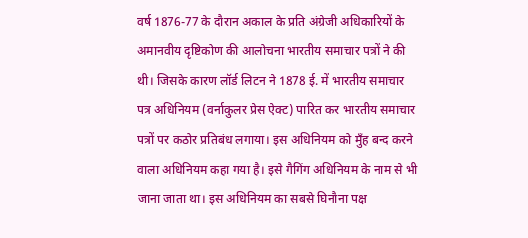वर्ष 1876-77 के दौरान अकाल के प्रति अंग्रेजी अधिकारियों के अमानवीय दृष्टिकोण की आलोचना भारतीय समाचार पत्रों ने की थी। जिसके कारण लॉर्ड लिटन ने 1878 ई. में भारतीय समाचार पत्र अधिनियम (वर्नाकुलर प्रेस ऐक्ट) पारित कर भारतीय समाचार पत्रों पर कठोर प्रतिबंध लगाया। इस अधिनियम को मुँह बन्द करने वाला अधिनियम कहा गया है। इसे गैगिंग अधिनियम के नाम से भी जाना जाता था। इस अधिनियम का सबसे घिनौना पक्ष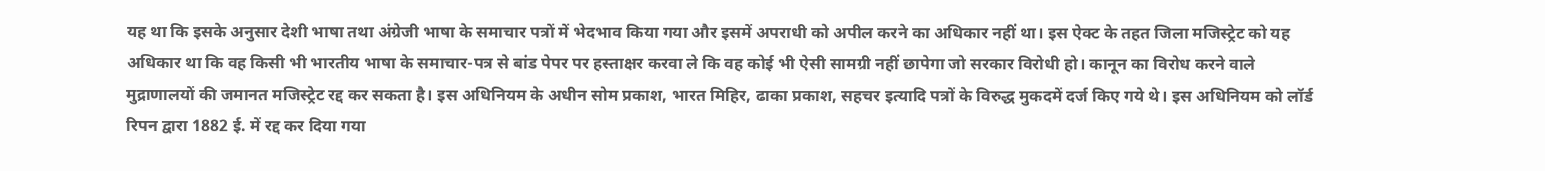यह था कि इसके अनुसार देशी भाषा तथा अंग्रेजी भाषा के समाचार पत्रों में भेदभाव किया गया और इसमें अपराधी को अपील करने का अधिकार नहीं था। इस ऐक्ट के तहत जिला मजिस्ट्रेट को यह अधिकार था कि वह किसी भी भारतीय भाषा के समाचार-पत्र से बांड पेपर पर हस्ताक्षर करवा ले कि वह कोई भी ऐसी सामग्री नहीं छापेगा जो सरकार विरोधी हो। कानून का विरोध करने वाले मुद्राणालयों की जमानत मजिस्ट्रेट रद्द कर सकता है। इस अधिनियम के अधीन सोम प्रकाश, भारत मिहिर, ढाका प्रकाश, सहचर इत्यादि पत्रों के विरुद्ध मुकदमें दर्ज किए गये थे। इस अधिनियम को लॉर्ड रिपन द्वारा 1882 ई. में रद्द कर दिया गया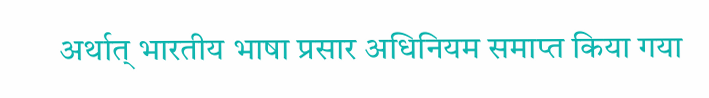अर्थात् भारतीय भाषा प्रसार अधिनियम समाप्त किया गया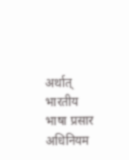अर्थात् भारतीय भाषा प्रसार अधिनियम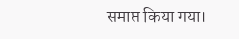समाप्त किया गया।